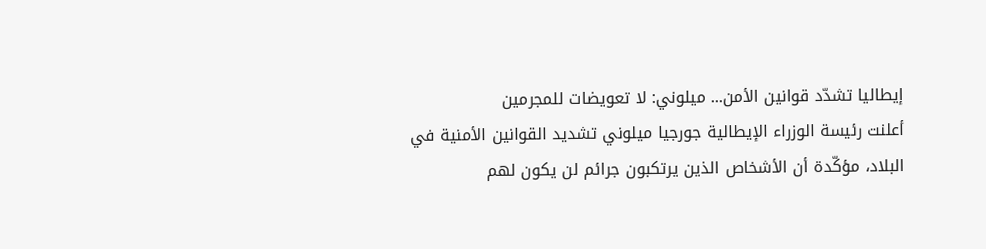إيطاليا تشدّد قوانين الأمن... ميلوني: لا تعويضات للمجرمين
أعلنت رئيسة الوزراء الإيطالية جورجيا ميلوني تشديد القوانين الأمنية في البلاد، مؤكّدة أن الأشخاص الذين يرتكبون جرائم لن يكون لهم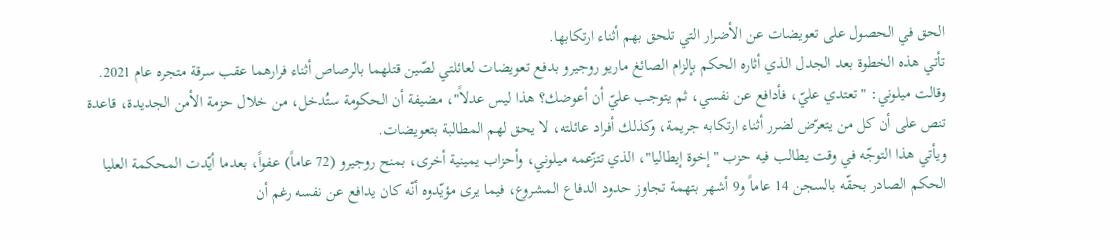الحق في الحصول على تعويضات عن الأضرار التي تلحق بهم أثناء ارتكابها.
تأتي هذه الخطوة بعد الجدل الذي أثاره الحكم بإلزام الصائغ ماريو روجيرو بدفع تعويضات لعائلتي لصّين قتلهما بالرصاص أثناء فرارهما عقب سرقة متجره عام 2021.
وقالت ميلوني: "تعتدي عليّ، فأدافع عن نفسي، ثم يتوجب عليّ أن أعوضك؟ هذا ليس عدلاً"، مضيفة أن الحكومة ستُدخل، من خلال حزمة الأمن الجديدة، قاعدة تنص على أن كل من يتعرّض لضرر أثناء ارتكابه جريمة، وكذلك أفراد عائلته، لا يحق لهم المطالبة بتعويضات.
ويأتي هذا التوجّه في وقت يطالب فيه حزب "إخوة إيطاليا"، الذي تتزّعمه ميلوني، وأحزاب يمينية أخرى، بمنح روجيرو (72 عاماً) عفواً، بعدما أيّدت المحكمة العليا الحكم الصادر بحقّه بالسجن 14 عاماً و9 أشهر بتهمة تجاوز حدود الدفاع المشروع، فيما يرى مؤيّدوه أنّه كان يدافع عن نفسه رغم أن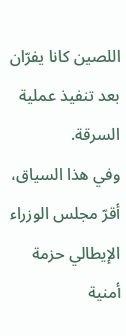اللصين كانا يفرّان بعد تنفيذ عملية السرقة.
وفي هذا السياق، أقرّ مجلس الوزراء الإيطالي حزمة أمنية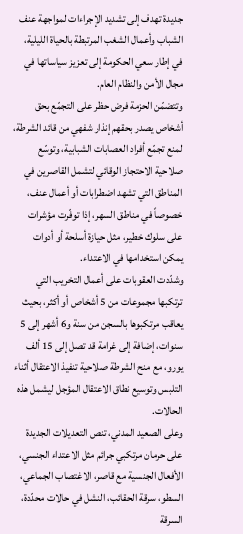جديدة تهدف إلى تشديد الإجراءات لمواجهة عنف الشباب وأعمال الشغب المرتبطة بالحياة الليلية، في إطار سعي الحكومة إلى تعزيز سياساتها في مجال الأمن والنظام العام.
وتتضمّن الحزمة فرض حظر على التجمّع بحق أشخاص يصدر بحقهم إنذار شفهي من قائد الشرطة، لمنع تجمّع أفراد العصابات الشبابية، وتوسّع صلاحية الاحتجاز الوقائي لتشمل القاصرين في المناطق التي تشهد اضطرابات أو أعمال عنف، خصوصاً في مناطق السهر، إذا توفّرت مؤشرات على سلوك خطير، مثل حيازة أسلحة أو أدوات يمكن استخدامها في الاعتداء.
وشدّدت العقوبات على أعمال التخريب التي ترتكبها مجموعات من 5 أشخاص أو أكثر، بحيث يعاقب مرتكبوها بالسجن من سنة و6 أشهر إلى 5 سنوات، إضافة إلى غرامة قد تصل إلى 15 ألف يورو، مع منح الشرطة صلاحية تنفيذ الاعتقال أثناء التلبس وتوسيع نطاق الاعتقال المؤجل ليشمل هذه الحالات.
وعلى الصعيد المدني، تنص التعديلات الجديدة على حرمان مرتكبي جرائم مثل الاعتداء الجنسي، الأفعال الجنسية مع قاصر، الاغتصاب الجماعي، السطو، سرقة الحقائب، النشل في حالات محدّدة، السرقة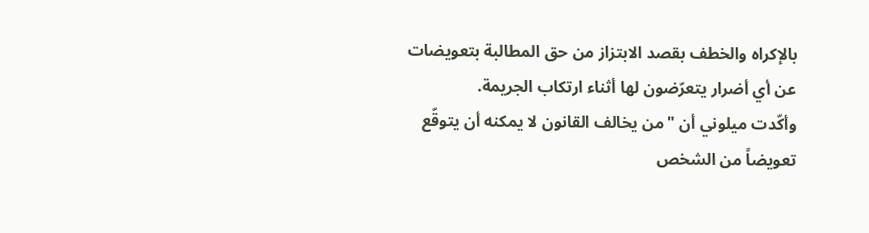بالإكراه والخطف بقصد الابتزاز من حق المطالبة بتعويضات عن أي أضرار يتعرّضون لها أثناء ارتكاب الجريمة.
وأكّدت ميلوني أن "من يخالف القانون لا يمكنه أن يتوقّع تعويضاً من الشخص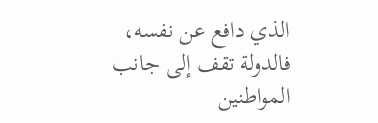الذي دافع عن نفسه، فالدولة تقف إلى جانب المواطنين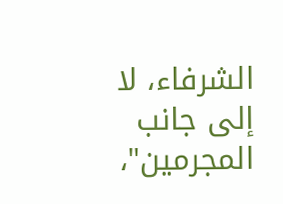الشرفاء، لا إلى جانب المجرمين"،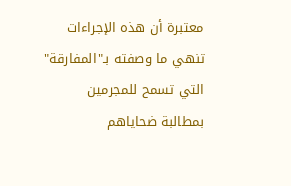معتبرة أن هذه الإجراءات تنهي ما وصفته بـ"المفارقة" التي تسمح للمجرمين بمطالبة ضحاياهم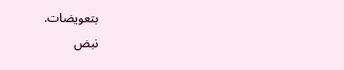بتعويضات.
نبض